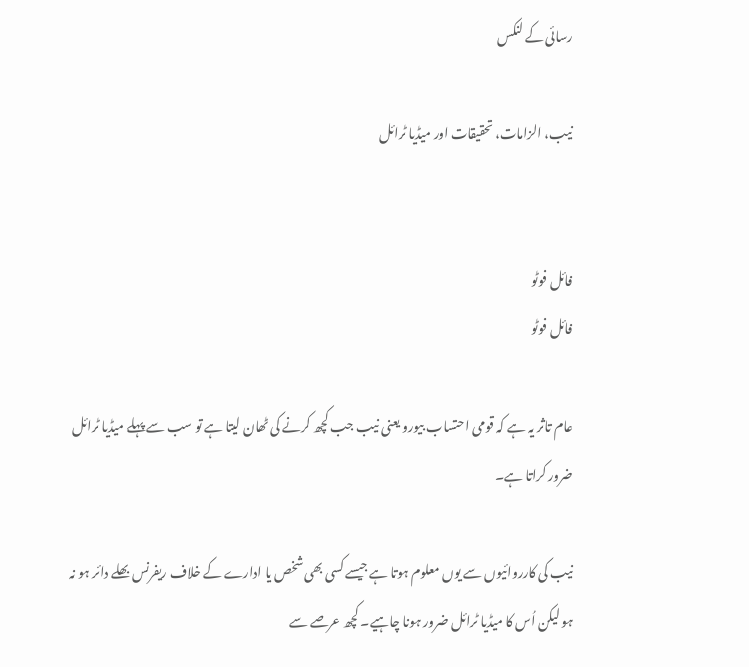رسائی کے لنکس

نیب، الزامات، تحقیقات اور میڈیا ٹرائل


فائل فوٹو
فائل فوٹو

عام تاثر یہ ہے کہ قومی احتساب بیورو یعنی نیب جب کچھ کرنے کی ٹھان لیتا ہے تو سب سے پہلے میڈیا ٹرائل ضرور کراتا ہے۔

نیب کی کارروائیوں سے یوں معلوم ہوتا ہے جیسے کسی بھی شخص یا ادارے کے خلاف ریفرنس بھلے دائر ہو نہ ہو لیکن اُس کا میڈیا ٹرائل ضرور ہونا چاہیے۔ کچھ عرصے سے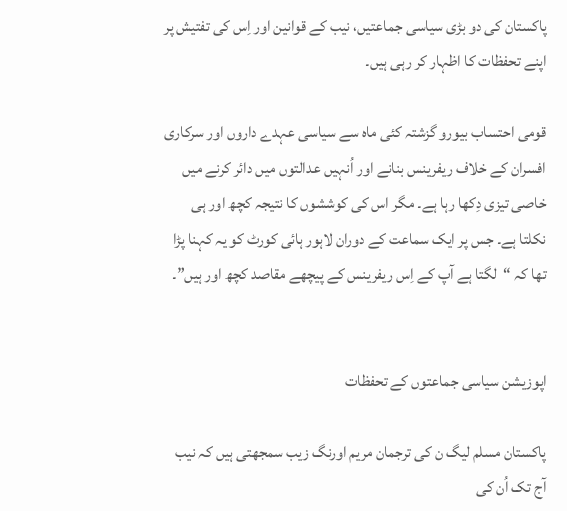پاکستان کی دو بڑی سیاسی جماعتیں، نیب کے قوانین اور اِس کی تفتیش پر اپنے تحفظات کا اظہار کر رہی ہیں۔

قومی احتساب بیورو گزشتہ کئی ماہ سے سیاسی عہدے داروں اور سرکاری افسران کے خلاف ریفرینس بنانے اور اُنہیں عدالتوں میں دائر کرنے میں خاصی تیزی دِکھا رہا ہے۔ مگر اس کی کوششوں کا نتیجہ کچھ اور ہی نکلتا ہے۔ جس پر ایک سماعت کے دوران لاہور ہائی کورٹ کو یہ کہنا پڑا تھا کہ “لگتا ہے آپ کے اِس ریفرینس کے پیچھے مقاصد کچھ اور ہیں”۔


اپوزیشن سیاسی جماعتوں کے تحفظات

پاکستان مسلم لیگ ن کی ترجمان مریم اورنگ زیب سمجھتی ہیں کہ نیب آج تک اُن کی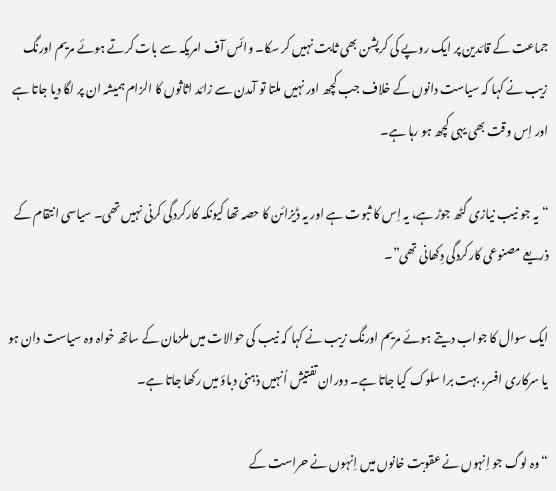جماعت کے قائدین پر ایک روپے کی کرپشن بھی ثابت نہیں کر سکا۔ وائس آف امریکہ سے بات کرتے ہوئے مریم اورنگ زیب نے کہا کہ سیاست دانوں کے خلاف جب کچھ اور نہیں ملتا تو آمدن سے زائد اثاثوں کا الزام ہمیشہ ان پر لگا دیا جاتا ہے اور اِس وقت بھی یہی کچھ ہو رہا ہے۔

“یہ جو نیب نیازی گٹھ جوڑ ہے، یہ اِس کا ثبوت ہے اور یہ ڈیزائن کا حصہ تھا کیونکہ کارکردگی کرنی نہیں تھی۔ سیاسی انتقام کے ذریعے مصنوعی کارکردگی دِکھانی تھی”۔

ایک سوال کا جواب دیتے ہوئے مریم اورنگ زیب نے کہا کہ نیب کی حوالات میں ملزمان کے ساتھ خواہ وہ سیاست دان ہو یا سرکاری افسر، بہت برا سلوک کیا جاتا ہے۔ دوران تفتیش اُنہیں ذہنی دباؤ میں رکھا جاتا ہے۔

“وہ لوگ جو اِنہوں نے عقوبت خانوں میں اِنہوں نے حراست کے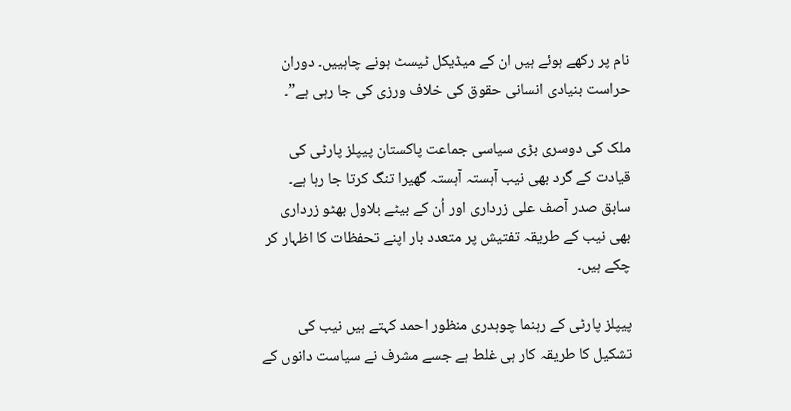نام پر رکھے ہوئے ہیں ان کے میڈیکل ٹیسٹ ہونے چاہییں۔ دوران حراست بنیادی انسانی حقوق کی خلاف ورزی کی جا رہی ہے”۔

ملک کی دوسری بڑی سیاسی جماعت پاکستان پیپلز پارٹی کی قیادت کے گرد بھی نیب آہستہ آہستہ گھیرا تنگ کرتا جا رہا ہے۔ سابق صدر آصف علی زرداری اور اُن کے بیٹے بلاول بھٹو زرداری بھی نیب کے طریقہ تفتیش پر متعدد بار اپنے تحفظات کا اظہار کر چکے ہیں۔

پیپلز پارٹی کے رہنما چوہدری منظور احمد کہتے ہیں نیب کی تشکیل کا طریقہ کار ہی غلط ہے جسے مشرف نے سیاست دانوں کے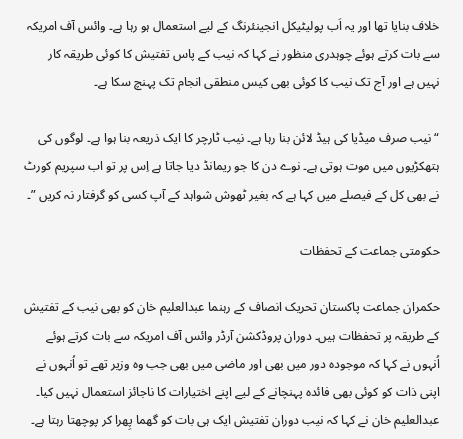خلاف بنایا تھا اور یہ اَب پولیٹیکل انجینئرنگ کے لیے استعمال ہو رہا ہے۔ وائس آف امریکہ سے بات کرتے ہوئے چوہدری منظور نے کہا کہ نیب کے پاس تفتیش کا کوئی طریقہ کار نہیں ہے اور آج تک نیب کا کوئی بھی کیس منطقی انجام تک پہنچ سکا ہے۔

“نیب صرف میڈیا کی ہیڈ لائن بنا رہا ہے۔ نیب ٹارچر کا ایک ذریعہ بنا ہوا ہے۔ لوگوں کی ہتھکڑیوں میں موت ہوتی ہے۔ نوے دن کا جو ریمانڈ دیا جاتا ہے اِس پر تو اب سپریم کورٹ نے بھی کل کے فیصلے میں کہا ہے کہ بغیر ٹھوش شواہد کے آپ کسی کو گرفتار نہ کریں ”۔

حکومتی جماعت کے تحفظات

حکمران جماعت پاکستان تحریک انصاف کے رہنما عبدالعلیم خان کو بھی نیب کے تفتیش کے طریقہ پر تحفظات ہیں۔ دوران پروڈکشن آرڈر وائس آف امریکہ سے بات کرتے ہوئے اُنہوں نے کہا کہ موجودہ دور میں بھی اور ماضی میں بھی جب وہ وزیر تھے تو اُنہوں نے اپنی ذات کو کوئی بھی فائدہ پہنچانے کے لیے اپنے اختیارات کا ناجائز استعمال نہیں کیا۔ عبدالعلیم خان نے کہا کہ نیب دوران تفتیش ایک ہی بات کو گھما پِھرا کر پوچھتا رہتا ہے۔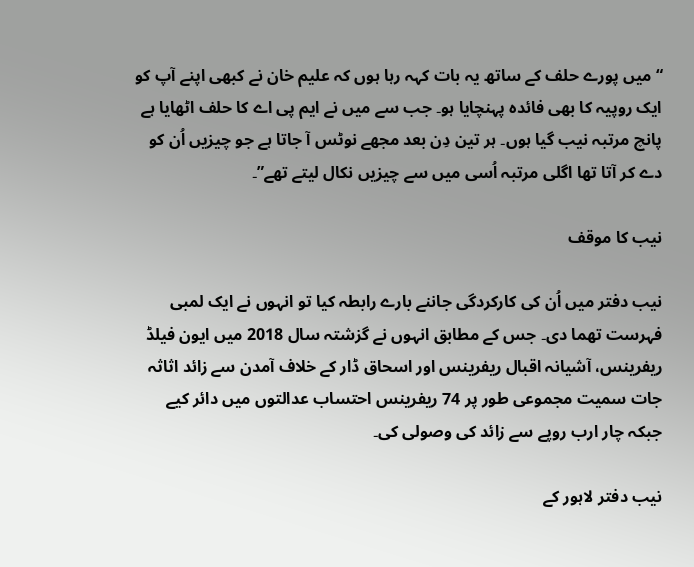“میں پورے حلف کے ساتھ یہ بات کہہ رہا ہوں کہ علیم خان نے کبھی اپنے آپ کو ایک روپیہ کا بھی فائدہ پہنچایا ہو۔ جب سے میں نے ایم پی اے کا حلف اٹھایا ہے پانچ مرتبہ نیب گیا ہوں۔ ہر تین دِن بعد مجھے نوٹس آ جاتا ہے جو چیزیں اُن کو دے کر آتا تھا اگلی مرتبہ اُسی میں سے چیزیں نکال لیتے تھے”۔

نیب کا موقف

نیب دفتر میں اُن کی کارکردگی جاننے بارے رابطہ کیا تو انہوں نے ایک لمبی فہرست تھما دی۔ جس کے مطابق انہوں نے گزشتہ سال 2018 میں ایون فیلڈ ریفرینس، آشیانہ اقبال ریفرینس اور اسحاق ڈار کے خلاف آمدن سے زائد اثاثہ جات سمیت مجموعی طور پر 74 ریفرینس احتساب عدالتوں میں دائر کیے جبکہ چار ارب روپے سے زائد کی وصولی کی۔

نیب دفتر لاہور کے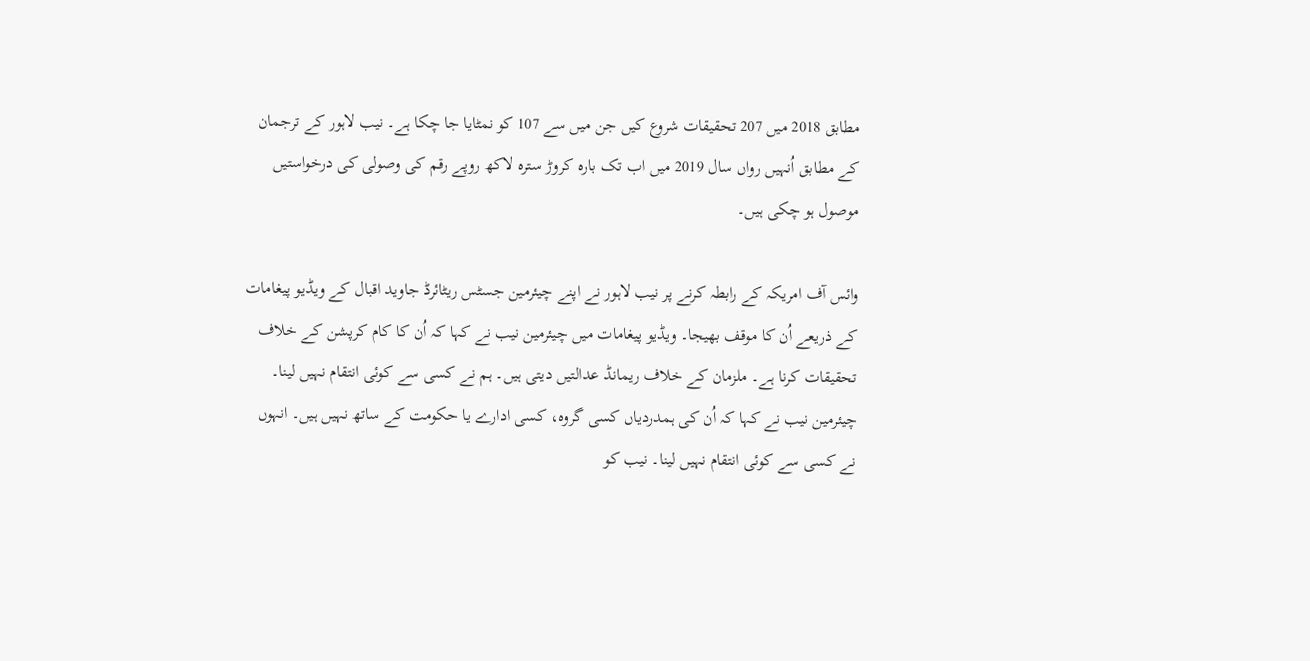مطابق 2018 میں 207 تحقیقات شروع کیں جن میں سے 107 کو نمٹایا جا چکا ہے۔ نیب لاہور کے ترجمان کے مطابق اُنہیں رواں سال 2019 میں اب تک بارہ کروڑ سترہ لاکھ روپے رقم کی وصولی کی درخواستیں موصول ہو چکی ہیں۔

وائس آف امریکہ کے رابطہ کرنے پر نیب لاہور نے اپنے چیئرمین جسٹس ریٹائرڈ جاوید اقبال کے ویڈیو پیغامات کے ذریعے اُن کا موقف بھیجا۔ ویڈیو پیغامات میں چیئرمین نیب نے کہا کہ اُن کا کام کرپشن کے خلاف تحقیقات کرنا ہے۔ ملزمان کے خلاف ریمانڈ عدالتیں دیتی ہیں۔ ہم نے کسی سے کوئی انتقام نہیں لینا۔ چیئرمین نیب نے کہا کہ اُن کی ہمدردیاں کسی گروہ، کسی ادارے یا حکومت کے ساتھ نہیں ہیں۔ انہوں نے کسی سے کوئی انتقام نہیں لینا۔ نیب کو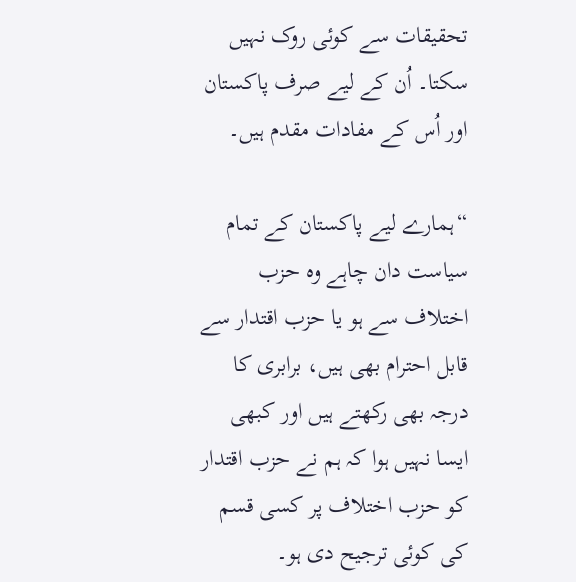تحقیقات سے کوئی روک نہیں سکتا۔ اُن کے لیے صرف پاکستان اور اُس کے مفادات مقدم ہیں۔

“ہمارے لیے پاکستان کے تمام سیاست دان چاہے وہ حزب اختلاف سے ہو یا حزب اقتدار سے قابل احترام بھی ہیں، برابری کا درجہ بھی رکھتے ہیں اور کبھی ایسا نہیں ہوا کہ ہم نے حزب اقتدار کو حزب اختلاف پر کسی قسم کی کوئی ترجیح دی ہو۔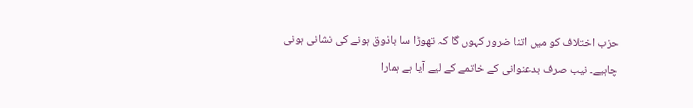حزب اختلاف کو میں اتنا ضرور کہوں گا کہ تھوڑا سا باذوق ہونے کی نشانی ہونی چاہیے۔ نیب صرف بدعنوانی کے خاتمے کے لیے آیا ہے ہمارا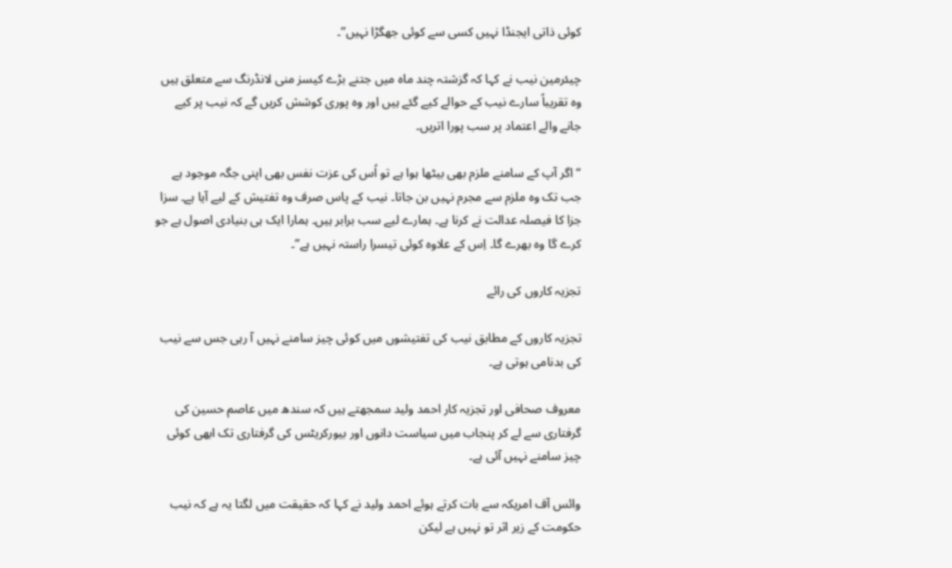کوئی ذاتی ایجنڈا نہیں کسی سے کوئی جھگڑا نہیں”۔

چیئرمین نیب نے کہا کہ گزشتہ چند ماہ میں جتنے بڑے کیسز منی لانڈرنگ سے متعلق ہیں وہ تقریباً سارے نیب کے حوالے کیے گئے ہیں اور وہ پوری کوشش کریں گے کہ نیب پر کیے جانے والے اعتماد پر سب پورا اتریں۔

“اگر آپ کے سامنے ملزم بھی بیٹھا ہوا ہے تو اُس کی عزت نفس بھی اپنی جگہ موجود ہے جب تک وہ ملزم سے مجرم نہیں بن جاتا۔ نیب کے پاس صرف وہ تفتیش کے لیے آیا ہے۔ سزا جزا کا فیصلہ عدالت نے کرنا ہے۔ ہمارے لیے سب برابر ہیں۔ ہمارا ایک ہی بنیادی اصول ہے جو کرے گا وہ بھرے گا۔ اِس کے علاوہ کوئی تیسرا راستہ نہیں ہے”۔

تجزیہ کاروں کی رائے

تجزیہ کاروں کے مطابق نیب کی تفتیشوں میں کوئی چیز سامنے نہیں آ رہی جس سے نیب کی بدنامی ہوتی ہے۔

معروف صحافی اور تجزیہ کار احمد ولید سمجھتے ہیں کہ سندھ میں عاصم حسین کی گرفتاری سے لے کر پنجاب میں سیاست دانوں اور بیورکریٹس کی گرفتاری تک ابھی کوئی چیز سامنے نہیں آئی ہے۔

وائس آف امریکہ سے بات کرتے ہوئے احمد ولید نے کہا کہ حقیقت میں لگتا یہ ہے کہ نیب حکومت کے زیر اثر تو نہیں ہے لیکن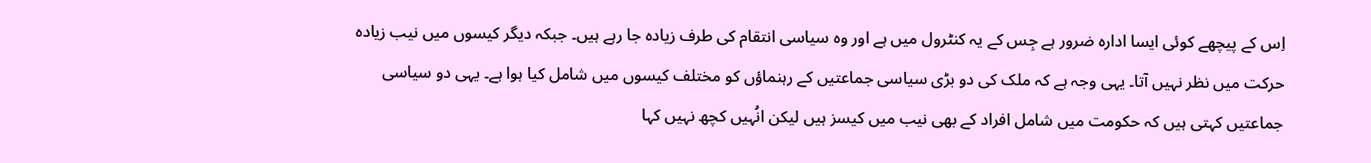اِس کے پیچھے کوئی ایسا ادارہ ضرور ہے جِس کے یہ کنٹرول میں ہے اور وہ سیاسی انتقام کی طرف زیادہ جا رہے ہیں۔ جبکہ دیگر کیسوں میں نیب زیادہ حرکت میں نظر نہیں آتا۔ یہی وجہ ہے کہ ملک کی دو بڑی سیاسی جماعتیں کے رہنماؤں کو مختلف کیسوں میں شامل کیا ہوا ہے۔ یہی دو سیاسی جماعتیں کہتی ہیں کہ حکومت میں شامل افراد کے بھی نیب میں کیسز ہیں لیکن انُہیں کچھ نہیں کہا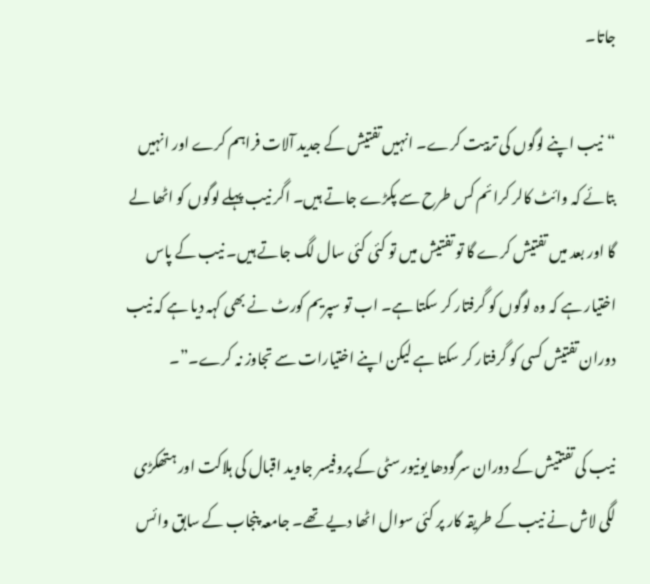جاتا۔

“نیب اپنے لوگوں کی تربیت کرے۔ انہیں تفتیش کے جدید آلات فراہم کرے اور انہیں بتائے کہ وائٹ کالر کرائم کس طرح سے پکڑے جاتے ہیں۔ اگر نیب پہلے لوگوں کو اٹھا لے گا اور بعد میں تفتیش کرے گا تو تفتیش میں تو کئی کئی سال لگ جاتے ہیں۔ نیب کے پاس اختیار ہے کہ وہ لوگوں کو گرفتار کر سکتا ہے۔ اب تو سپریم کورٹ نے بھی کہہ دیا ہے کہ نیب دوران تفتیش کسی کو گرفتار کر سکتا ہے لیکن اپنے اختیارات سے تجاوز نہ کرے۔”۔

نیب کی تفتتیش کے دوران سرگودھا یونیورسٹی کے پروفیسر جاوید اقبال کی ہلاکت اور ہتھکڑی لگی لاش نے نیب کے طریقہ کار پر کئی سوال اٹھا دیے تھے۔ جامعہ پنجاب کے سابق وائس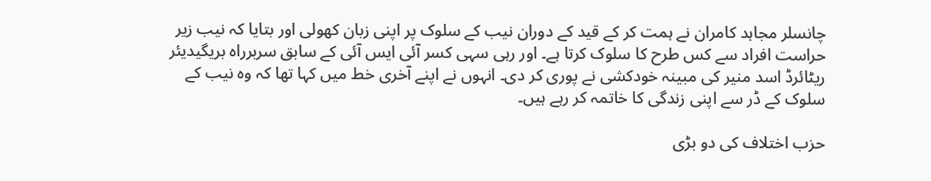چانسلر مجاہد کامران نے ہمت کر کے قید کے دوران نیب کے سلوک پر اپنی زبان کھولی اور بتایا کہ نیب زیر حراست افراد سے کس طرح کا سلوک کرتا ہے۔ اور رہی سہی کسر آئی ایس آئی کے سابق سربرراہ بریگیدیئر ریٹائرڈ اسد منیر کی مبینہ خودکشی نے پوری کر دی۔ انہوں نے اپنے آخری خط میں کہا تھا کہ وہ نیب کے سلوک کے ڈر سے اپنی زندگی کا خاتمہ کر رہے ہیں۔

حزب اختلاف کی دو بڑی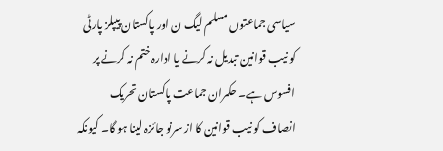سیاسی جماعتوں مسلم لیگ ن اور پاکستان پیپلز پارٹی کو نیب قوانین تبدیل نہ کرنے یا ادارہ ختم نہ کرنے پر افسوس ہے۔ حکمران جماعت پاکستان تحریک انصاف کو نیب قوانین کا از سرنو جائزہ لینا ہو گا۔ کیونکہ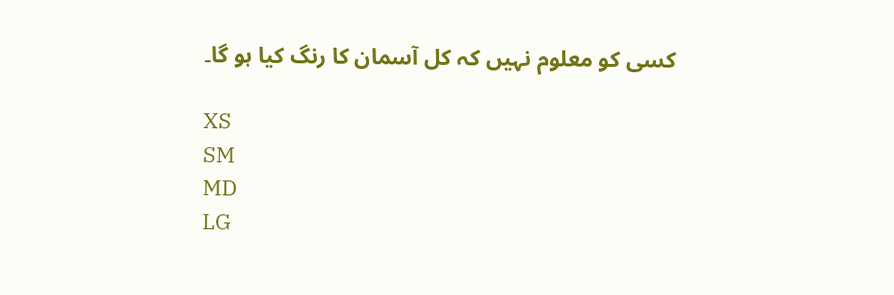کسی کو معلوم نہیں کہ کل آسمان کا رنگ کیا ہو گا۔

XS
SM
MD
LG